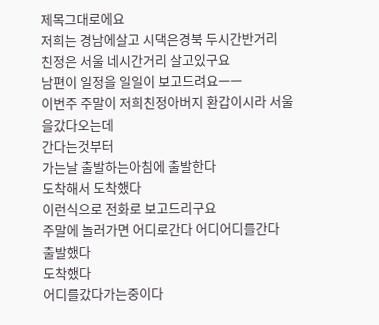제목그대로에요
저희는 경남에살고 시댁은경북 두시간반거리
친정은 서울 네시간거리 살고있구요
남편이 일정을 일일이 보고드려요ㅡㅡ
이번주 주말이 저희친정아버지 환갑이시라 서울을갔다오는데
간다는것부터
가는날 출발하는아침에 출발한다
도착해서 도착했다
이런식으로 전화로 보고드리구요
주말에 놀러가면 어디로간다 어디어디를간다
출발했다
도착했다
어디를갔다가는중이다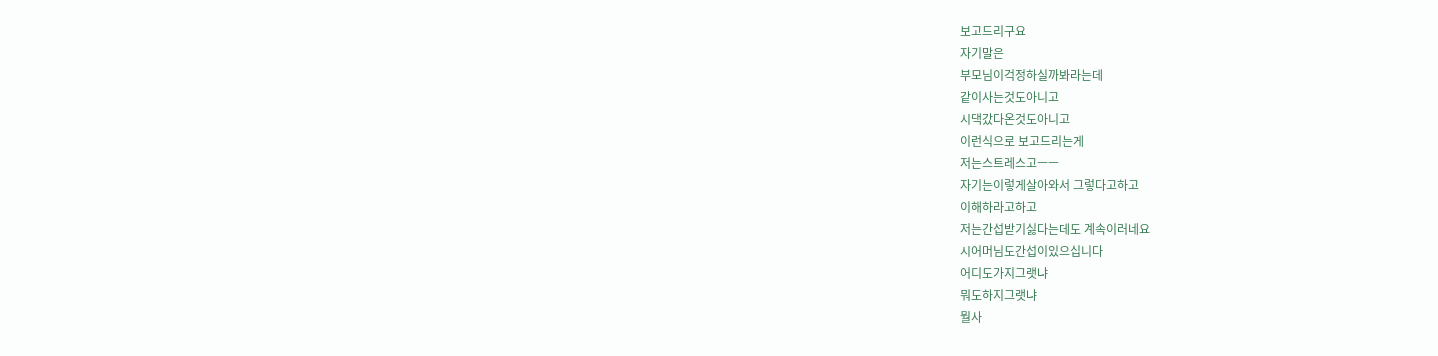보고드리구요
자기말은
부모님이걱정하실까봐라는데
같이사는것도아니고
시댁갔다온것도아니고
이런식으로 보고드리는게
저는스트레스고ㅡㅡ
자기는이렇게살아와서 그렇다고하고
이해하라고하고
저는간섭받기싫다는데도 계속이러네요
시어머님도간섭이있으십니다
어디도가지그랫냐
뭐도하지그랫냐
뭘사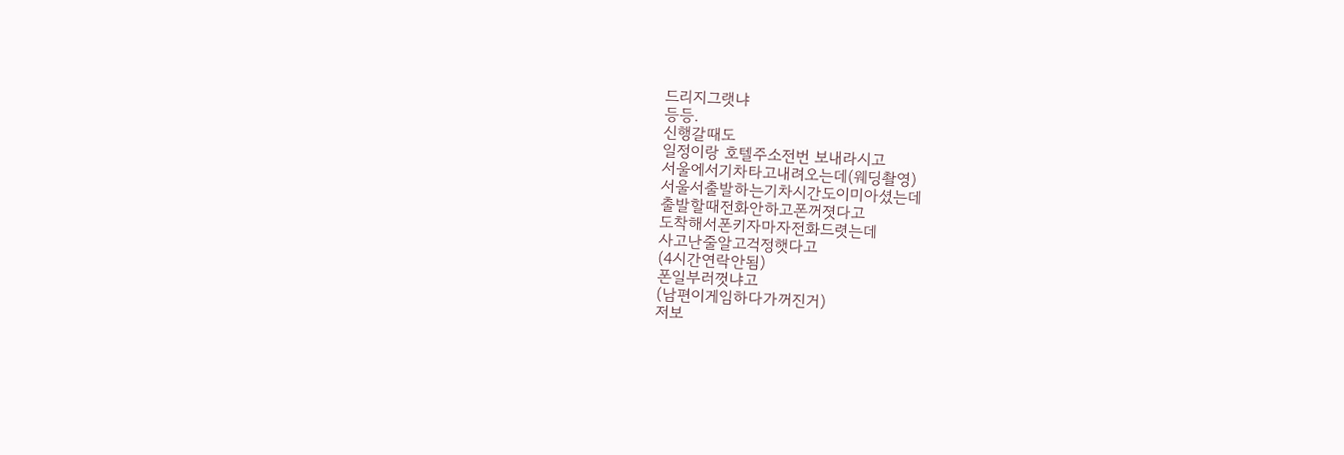드리지그랫냐
등등.
신행갈때도
일정이랑 호텔주소전번 보내라시고
서울에서기차타고내려오는데(웨딩촬영)
서울서출발하는기차시간도이미아셨는데
출발할때전화안하고폰꺼졋다고
도착해서폰키자마자전화드렷는데
사고난줄알고걱정햇다고
(4시간연락안됨)
폰일부러껏냐고
(남편이게임하다가꺼진거)
저보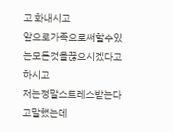고 화내시고
앞으로가족으로써할수있는모든것을끊으시겠다고하시고
저는정말스트레스받는다고말했는데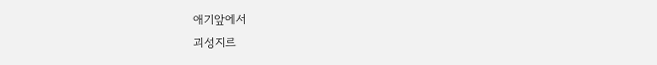애기앞에서
괴성지르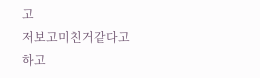고
저보고미친거같다고하고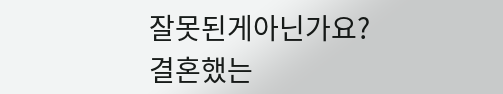잘못된게아닌가요?
결혼했는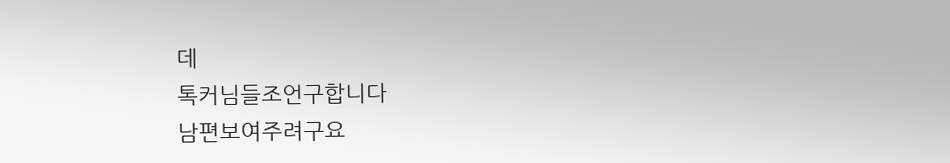데
톡커님들조언구합니다
남편보여주려구요